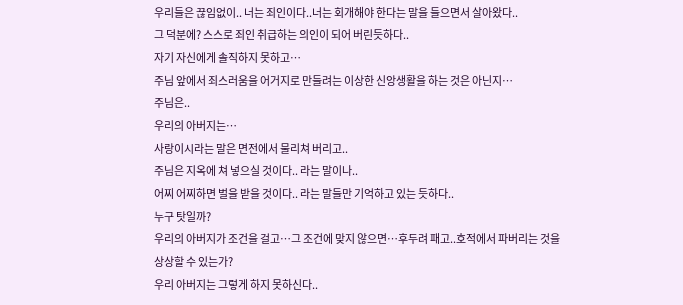우리들은 끊임없이.. 너는 죄인이다..너는 회개해야 한다는 말을 들으면서 살아왔다..
그 덕분에? 스스로 죄인 취급하는 의인이 되어 버린듯하다..
자기 자신에게 솔직하지 못하고…
주님 앞에서 죄스러움을 어거지로 만들려는 이상한 신앙생활을 하는 것은 아닌지…
주님은..
우리의 아버지는…
사랑이시라는 말은 면전에서 물리쳐 버리고..
주님은 지옥에 쳐 넣으실 것이다.. 라는 말이나..
어찌 어찌하면 벌을 받을 것이다.. 라는 말들만 기억하고 있는 듯하다..
누구 탓일까?
우리의 아버지가 조건을 걸고…그 조건에 맞지 않으면…후두려 패고..호적에서 파버리는 것을 상상할 수 있는가?
우리 아버지는 그렇게 하지 못하신다..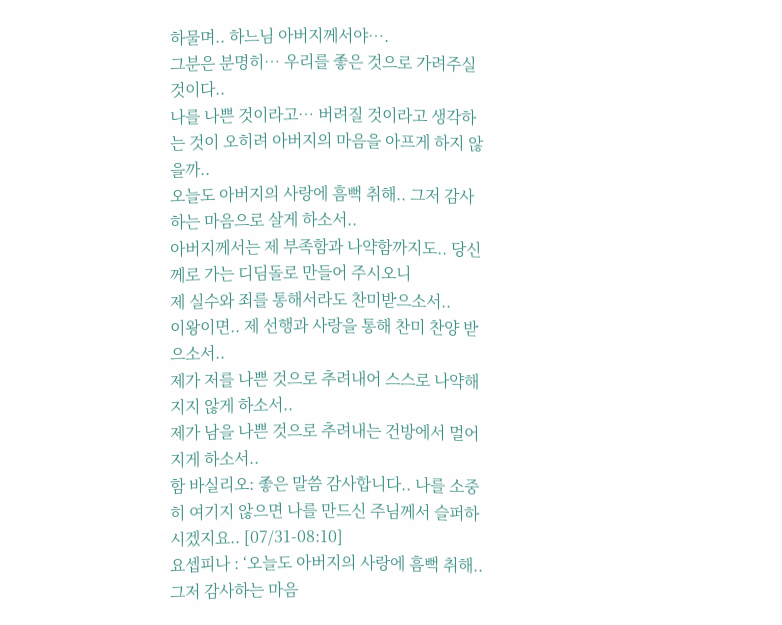하물며.. 하느님 아버지께서야….
그분은 분명히… 우리를 좋은 것으로 가려주실 것이다..
나를 나쁜 것이라고… 버려질 것이라고 생각하는 것이 오히려 아버지의 마음을 아프게 하지 않을까..
오늘도 아버지의 사랑에 흠뻑 취해.. 그저 감사하는 마음으로 살게 하소서..
아버지께서는 제 부족함과 나약함까지도.. 당신께로 가는 디딤돌로 만들어 주시오니
제 실수와 죄를 통해서라도 찬미받으소서..
이왕이면.. 제 선행과 사랑을 통해 찬미 찬양 받으소서..
제가 저를 나쁜 것으로 추려내어 스스로 나약해지지 않게 하소서..
제가 남을 나쁜 것으로 추려내는 건방에서 멀어지게 하소서..
함 바실리오: 좋은 말씀 감사합니다.. 나를 소중히 여기지 않으면 나를 만드신 주님께서 슬퍼하시겠지요.. [07/31-08:10]
요셉피나 : ‘오늘도 아버지의 사랑에 흠뻑 취해.. 그저 감사하는 마음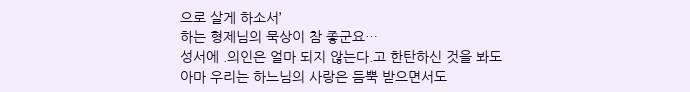으로 살게 하소서’
하는 형제님의 묵상이 참 좋군요…
성서에 .의인은 얼마 되지 않는다.고 한탄하신 것을 봐도
아마 우리는 하느님의 사랑은 듬뿍 받으면서도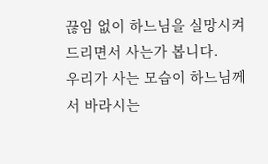끊임 없이 하느님을 실망시켜드리면서 사는가 봅니다.
우리가 사는 모습이 하느님께서 바라시는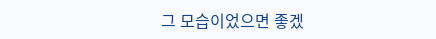그 모습이었으면 좋겠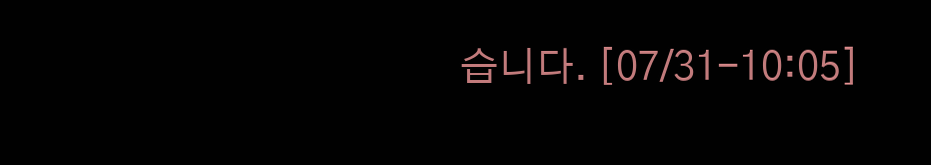습니다. [07/31-10:05]